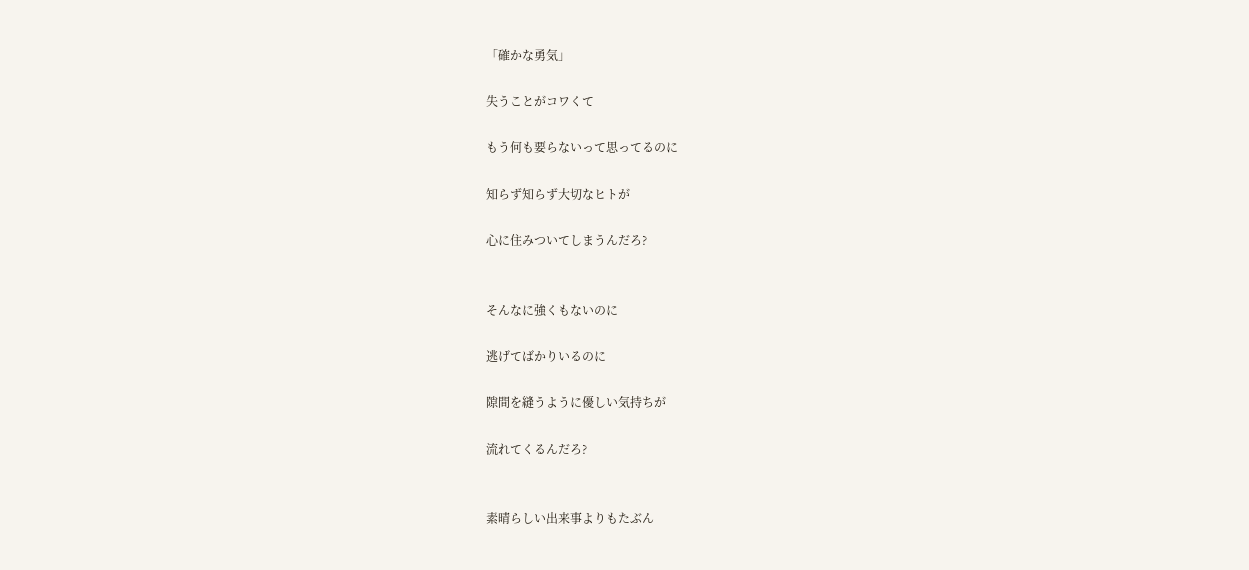「確かな勇気」

失うことがコワくて

もう何も要らないって思ってるのに

知らず知らず大切なヒトが

心に住みついてしまうんだろ?


そんなに強くもないのに

逃げてばかりいるのに

隙間を縫うように優しい気持ちが

流れてくるんだろ?


素晴らしい出来事よりもたぶん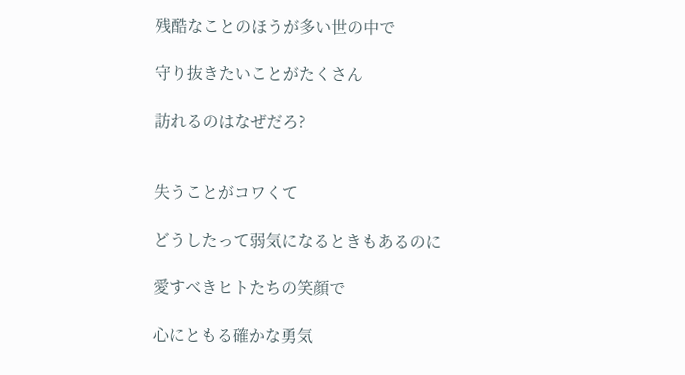残酷なことのほうが多い世の中で

守り抜きたいことがたくさん

訪れるのはなぜだろ?


失うことがコワくて

どうしたって弱気になるときもあるのに

愛すべきヒトたちの笑顔で

心にともる確かな勇気